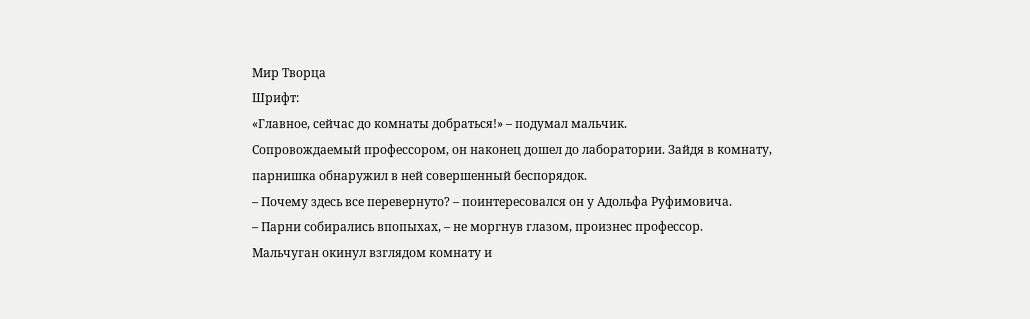Мир Творца
Шрифт:
«Главное, сейчас до комнаты добраться!» – подумал мальчик.
Сопровождаемый профессором, он наконец дошел до лаборатории. Зайдя в комнату, парнишка обнаружил в ней совершенный беспорядок.
– Почему здесь все перевернуто? – поинтересовался он у Адольфа Руфимовича.
– Парни собирались впопыхах, – не моргнув глазом, произнес профессор.
Мальчуган окинул взглядом комнату и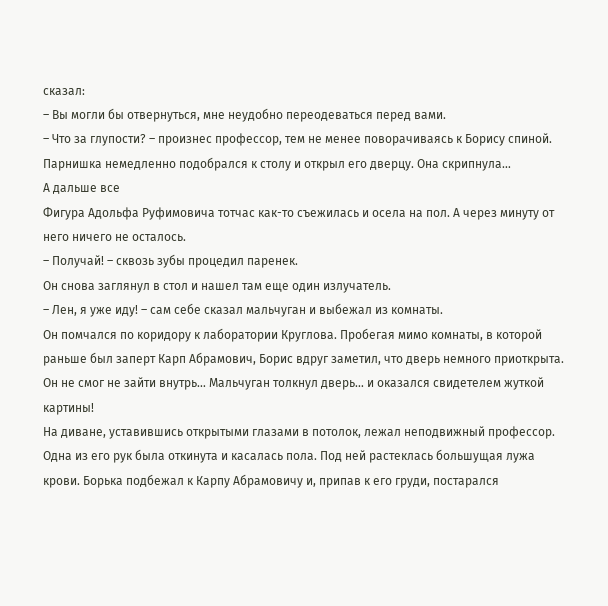сказал:
– Вы могли бы отвернуться, мне неудобно переодеваться перед вами.
– Что за глупости? – произнес профессор, тем не менее поворачиваясь к Борису спиной.
Парнишка немедленно подобрался к столу и открыл его дверцу. Она скрипнула…
А дальше все
Фигура Адольфа Руфимовича тотчас как-то съежилась и осела на пол. А через минуту от него ничего не осталось.
– Получай! – сквозь зубы процедил паренек.
Он снова заглянул в стол и нашел там еще один излучатель.
– Лен, я уже иду! – сам себе сказал мальчуган и выбежал из комнаты.
Он помчался по коридору к лаборатории Круглова. Пробегая мимо комнаты, в которой раньше был заперт Карп Абрамович, Борис вдруг заметил, что дверь немного приоткрыта. Он не смог не зайти внутрь… Мальчуган толкнул дверь… и оказался свидетелем жуткой картины!
На диване, уставившись открытыми глазами в потолок, лежал неподвижный профессор. Одна из его рук была откинута и касалась пола. Под ней растеклась большущая лужа крови. Борька подбежал к Карпу Абрамовичу и, припав к его груди, постарался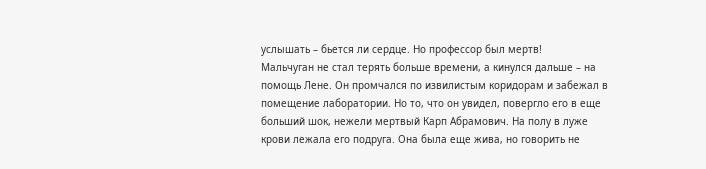услышать – бьется ли сердце. Но профессор был мертв!
Мальчуган не стал терять больше времени, а кинулся дальше – на помощь Лене. Он промчался по извилистым коридорам и забежал в помещение лаборатории. Но то, что он увидел, повергло его в еще больший шок, нежели мертвый Карп Абрамович. На полу в луже крови лежала его подруга. Она была еще жива, но говорить не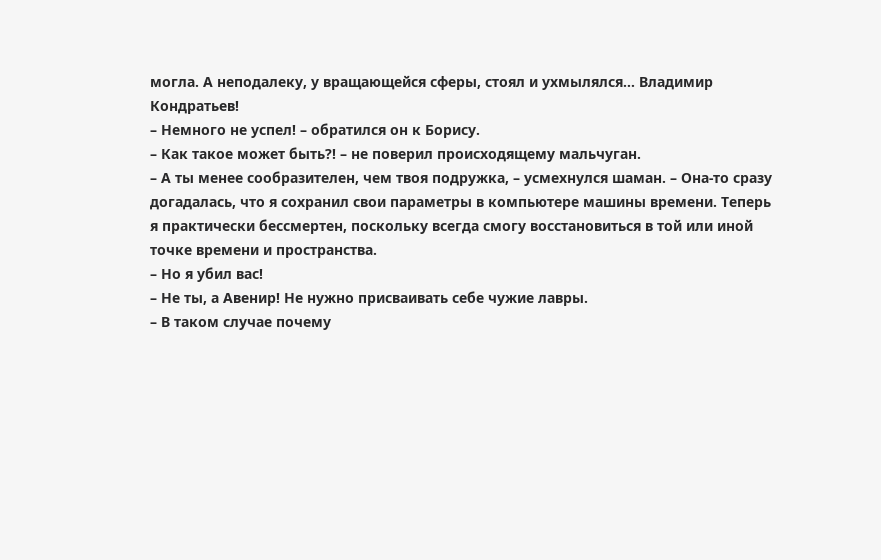могла. А неподалеку, у вращающейся сферы, стоял и ухмылялся… Владимир Кондратьев!
– Немного не успел! – обратился он к Борису.
– Как такое может быть?! – не поверил происходящему мальчуган.
– А ты менее сообразителен, чем твоя подружка, – усмехнулся шаман. – Она-то сразу догадалась, что я сохранил свои параметры в компьютере машины времени. Теперь я практически бессмертен, поскольку всегда смогу восстановиться в той или иной точке времени и пространства.
– Но я убил вас!
– Не ты, а Авенир! Не нужно присваивать себе чужие лавры.
– В таком случае почему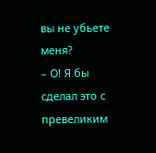вы не убьете меня?
– О! Я бы сделал это с превеликим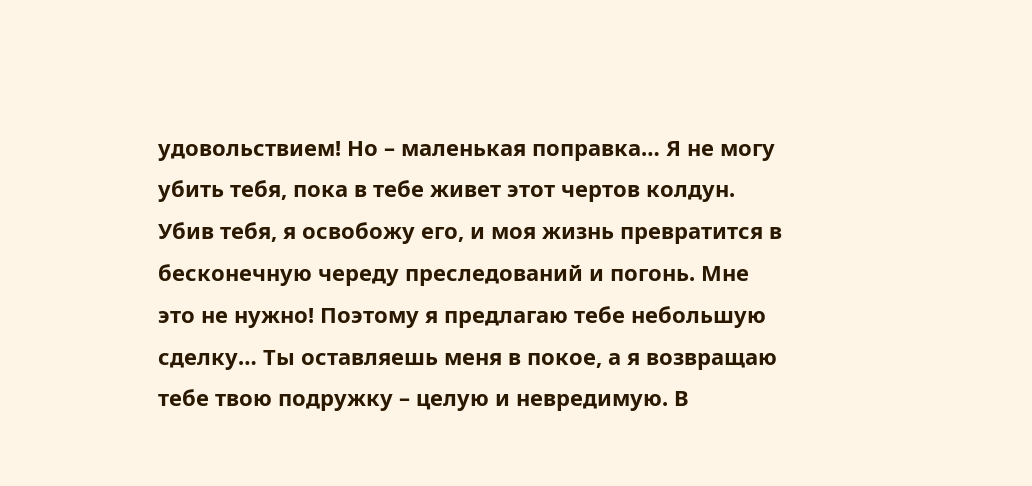удовольствием! Но – маленькая поправка… Я не могу убить тебя, пока в тебе живет этот чертов колдун. Убив тебя, я освобожу его, и моя жизнь превратится в бесконечную череду преследований и погонь. Мне это не нужно! Поэтому я предлагаю тебе небольшую сделку… Ты оставляешь меня в покое, а я возвращаю тебе твою подружку – целую и невредимую. В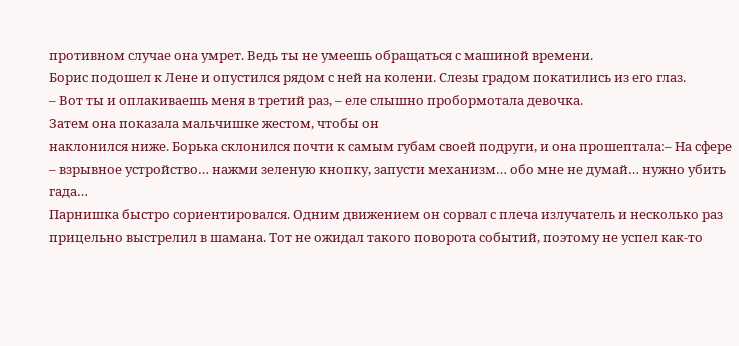противном случае она умрет. Ведь ты не умеешь обращаться с машиной времени.
Борис подошел к Лене и опустился рядом с ней на колени. Слезы градом покатились из его глаз.
– Вот ты и оплакиваешь меня в третий раз, – еле слышно пробормотала девочка.
Затем она показала мальчишке жестом, чтобы он
наклонился ниже. Борька склонился почти к самым губам своей подруги, и она прошептала:– На сфере – взрывное устройство… нажми зеленую кнопку, запусти механизм… обо мне не думай… нужно убить гада…
Парнишка быстро сориентировался. Одним движением он сорвал с плеча излучатель и несколько раз прицельно выстрелил в шамана. Тот не ожидал такого поворота событий, поэтому не успел как-то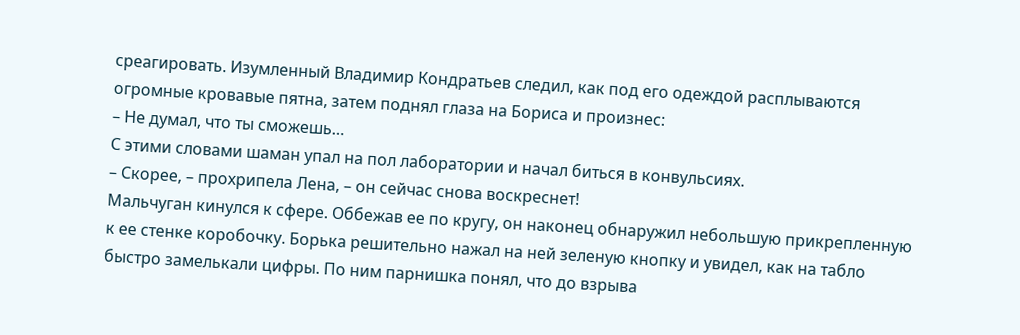среагировать. Изумленный Владимир Кондратьев следил, как под его одеждой расплываются огромные кровавые пятна, затем поднял глаза на Бориса и произнес:
– Не думал, что ты сможешь…
С этими словами шаман упал на пол лаборатории и начал биться в конвульсиях.
– Скорее, – прохрипела Лена, – он сейчас снова воскреснет!
Мальчуган кинулся к сфере. Оббежав ее по кругу, он наконец обнаружил небольшую прикрепленную к ее стенке коробочку. Борька решительно нажал на ней зеленую кнопку и увидел, как на табло быстро замелькали цифры. По ним парнишка понял, что до взрыва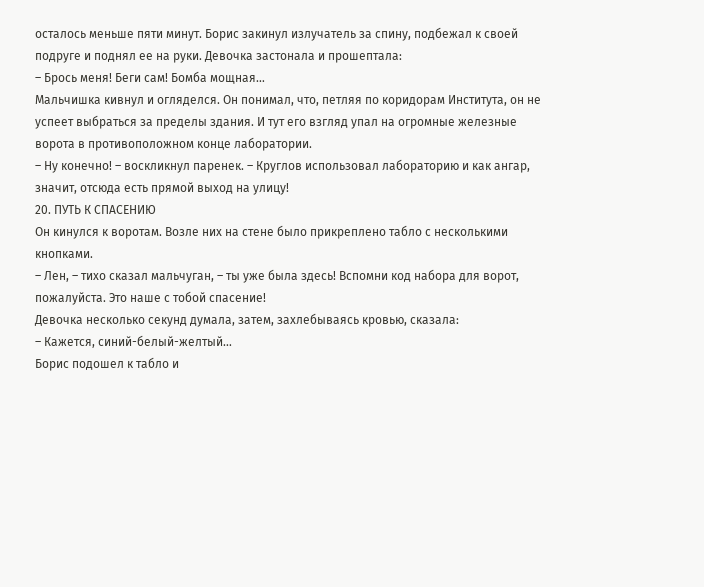осталось меньше пяти минут. Борис закинул излучатель за спину, подбежал к своей подруге и поднял ее на руки. Девочка застонала и прошептала:
– Брось меня! Беги сам! Бомба мощная…
Мальчишка кивнул и огляделся. Он понимал, что, петляя по коридорам Института, он не успеет выбраться за пределы здания. И тут его взгляд упал на огромные железные ворота в противоположном конце лаборатории.
– Ну конечно! – воскликнул паренек. – Круглов использовал лабораторию и как ангар, значит, отсюда есть прямой выход на улицу!
20. ПУТЬ К СПАСЕНИЮ
Он кинулся к воротам. Возле них на стене было прикреплено табло с несколькими кнопками.
– Лен, – тихо сказал мальчуган, – ты уже была здесь! Вспомни код набора для ворот, пожалуйста. Это наше с тобой спасение!
Девочка несколько секунд думала, затем, захлебываясь кровью, сказала:
– Кажется, синий-белый-желтый…
Борис подошел к табло и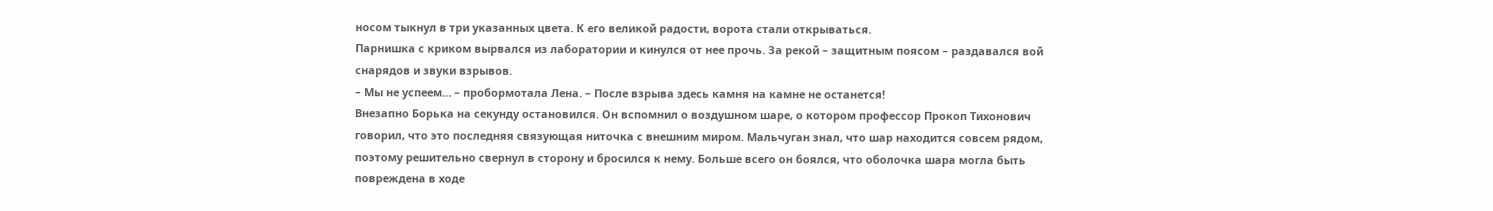носом тыкнул в три указанных цвета. К его великой радости, ворота стали открываться.
Парнишка с криком вырвался из лаборатории и кинулся от нее прочь. За рекой – защитным поясом – раздавался вой снарядов и звуки взрывов.
– Мы не успеем… – пробормотала Лена. – После взрыва здесь камня на камне не останется!
Внезапно Борька на секунду остановился. Он вспомнил о воздушном шаре, о котором профессор Прокоп Тихонович говорил, что это последняя связующая ниточка с внешним миром. Мальчуган знал, что шар находится совсем рядом, поэтому решительно свернул в сторону и бросился к нему. Больше всего он боялся, что оболочка шара могла быть повреждена в ходе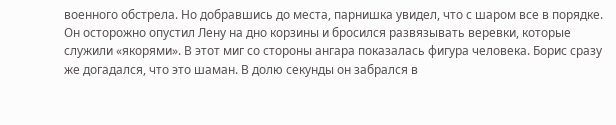военного обстрела. Но добравшись до места, парнишка увидел, что с шаром все в порядке. Он осторожно опустил Лену на дно корзины и бросился развязывать веревки, которые служили «якорями». В этот миг со стороны ангара показалась фигура человека. Борис сразу же догадался, что это шаман. В долю секунды он забрался в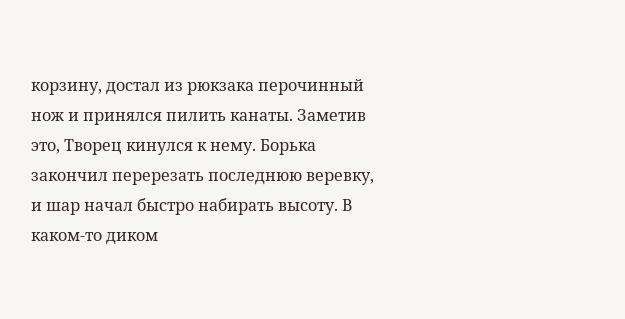корзину, достал из рюкзака перочинный нож и принялся пилить канаты. Заметив это, Творец кинулся к нему. Борька закончил перерезать последнюю веревку, и шар начал быстро набирать высоту. В каком-то диком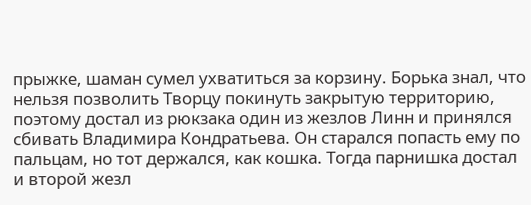прыжке, шаман сумел ухватиться за корзину. Борька знал, что нельзя позволить Творцу покинуть закрытую территорию, поэтому достал из рюкзака один из жезлов Линн и принялся сбивать Владимира Кондратьева. Он старался попасть ему по пальцам, но тот держался, как кошка. Тогда парнишка достал и второй жезл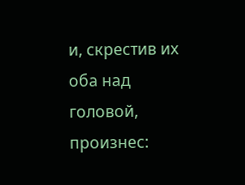и, скрестив их оба над головой, произнес: